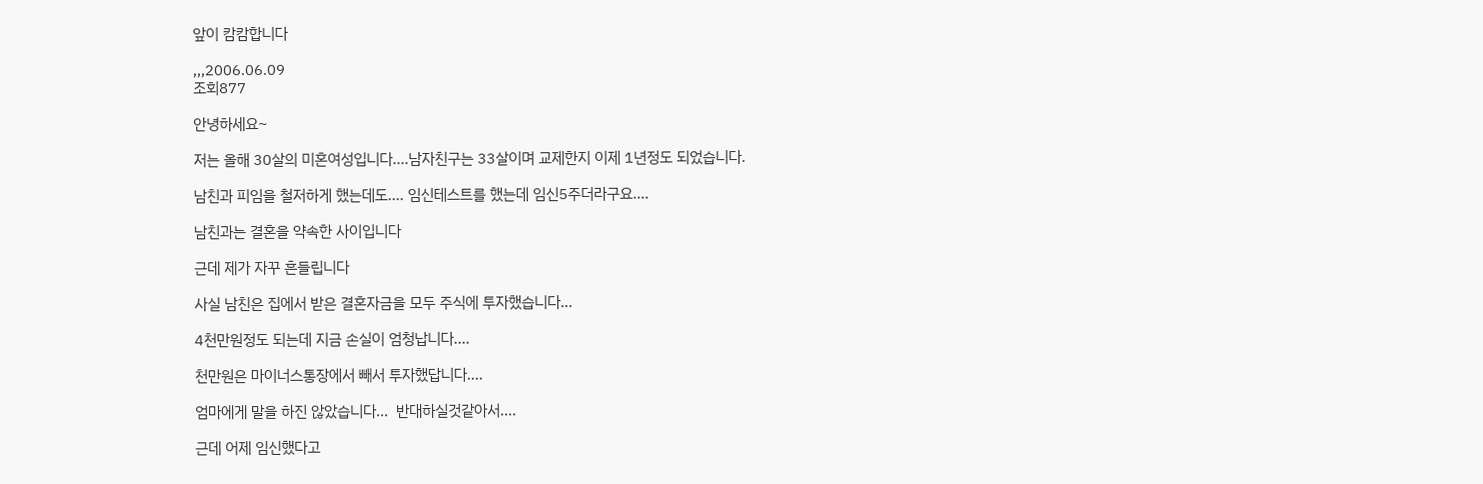앞이 캄캄합니다

,,,2006.06.09
조회877

안녕하세요~

저는 올해 30살의 미혼여성입니다....남자친구는 33살이며 교제한지 이제 1년정도 되었습니다.

남친과 피임을 철저하게 했는데도.... 임신테스트를 했는데 임신5주더라구요....

남친과는 결혼을 약속한 사이입니다

근데 제가 자꾸 흔들립니다

사실 남친은 집에서 받은 결혼자금을 모두 주식에 투자했습니다...

4천만원정도 되는데 지금 손실이 엄청납니다....

천만원은 마이너스통장에서 빼서 투자했답니다....

엄마에게 말을 하진 않았습니다...  반대하실것같아서....

근데 어제 임신했다고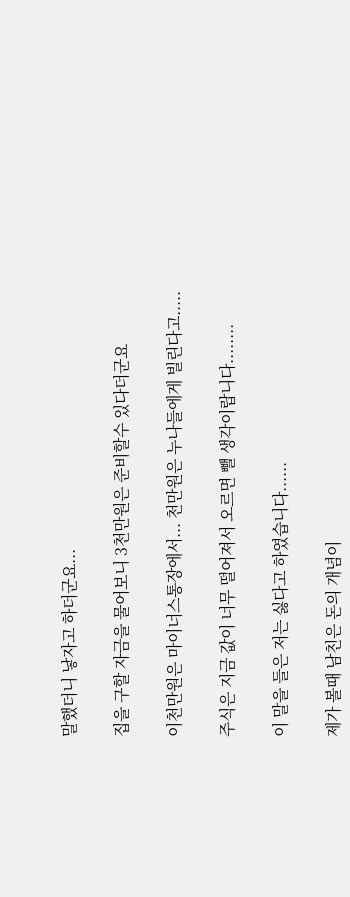말했더니 낳자고 하더군요...

집을 구할 자금을 물어보니 3천만원은 준비할수 있다더군요

이천만원은 마이너스통장에서... 천만원은 누나들에게 빌린다고.....

주식은 지금 값이 너무 떨어져서 오르면 뺄 생각이랍니다........

이 말을 들은 저는 싫다고 하였습니다......

제가 볼때 남친은 돈의 개념이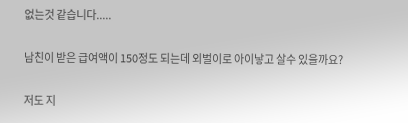없는것 같습니다.....

남친이 받은 급여액이 150정도 되는데 외벌이로 아이낳고 살수 있을까요?

저도 지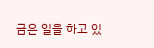금은 일을 하고 있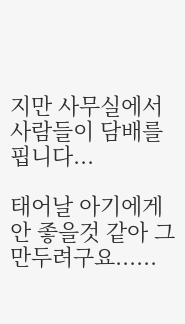지만 사무실에서 사람들이 담배를 핍니다...

태어날 아기에게 안 좋을것 같아 그만두려구요......